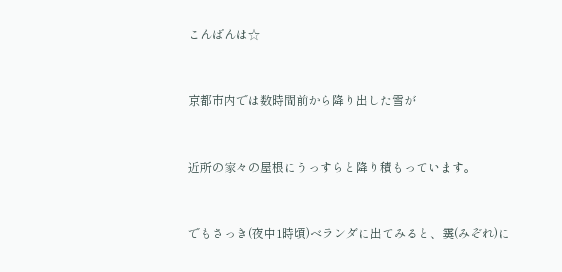こんばんは☆


京都市内では数時間前から降り出した雪が


近所の家々の屋根にうっすらと降り積もっています。


でもさっき(夜中1時頃)ベランダに出てみると、霙(みぞれ)に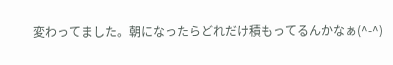変わってました。朝になったらどれだけ積もってるんかなぁ(^-^)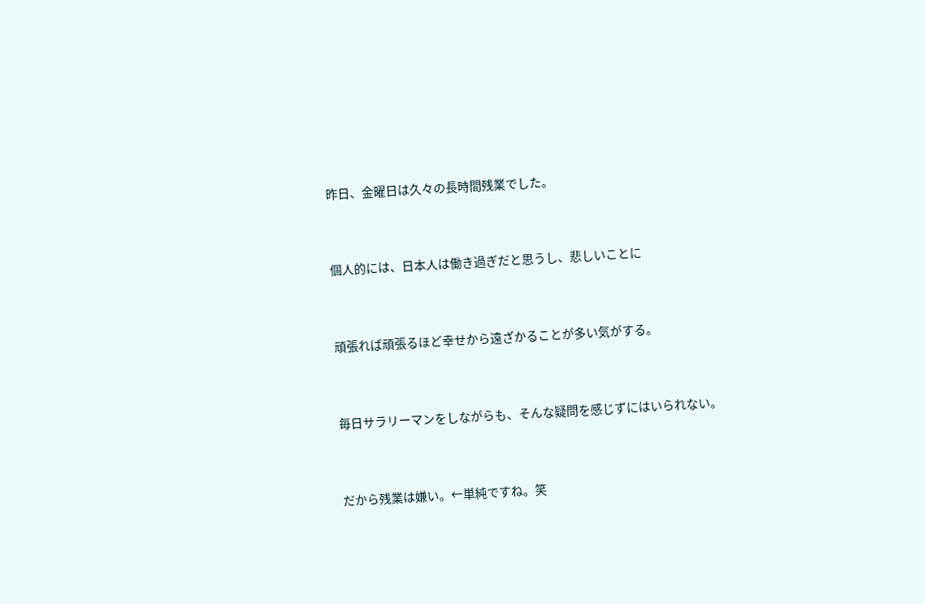昨日、金曜日は久々の長時間残業でした。


個人的には、日本人は働き過ぎだと思うし、悲しいことに


頑張れば頑張るほど幸せから遠ざかることが多い気がする。


毎日サラリーマンをしながらも、そんな疑問を感じずにはいられない。


だから残業は嫌い。←単純ですね。笑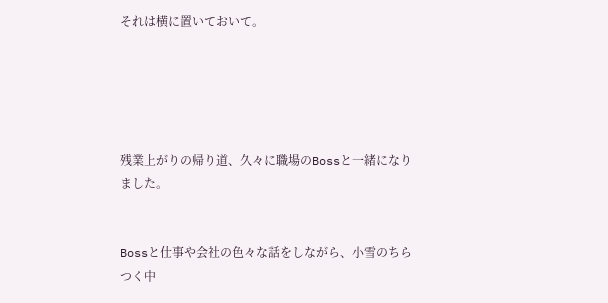それは横に置いておいて。





残業上がりの帰り道、久々に職場のBossと一緒になりました。


Bossと仕事や会社の色々な話をしながら、小雪のちらつく中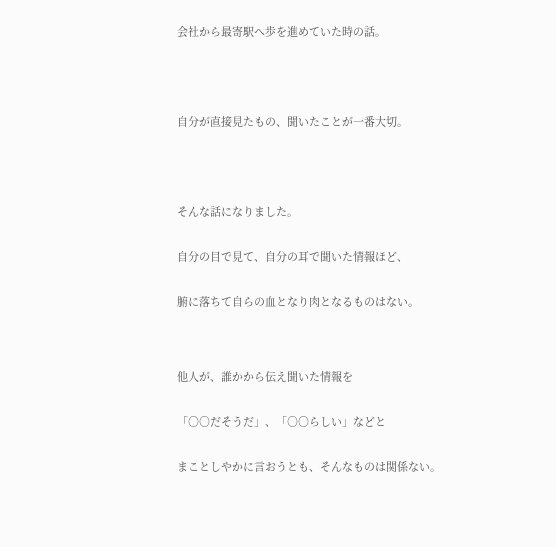会社から最寄駅へ歩を進めていた時の話。





自分が直接見たもの、聞いたことが一番大切。





そんな話になりました。


自分の目で見て、自分の耳で聞いた情報ほど、


腑に落ちて自らの血となり肉となるものはない。




他人が、誰かから伝え聞いた情報を


「○○だそうだ」、「○○らしい」などと


まことしやかに言おうとも、そんなものは関係ない。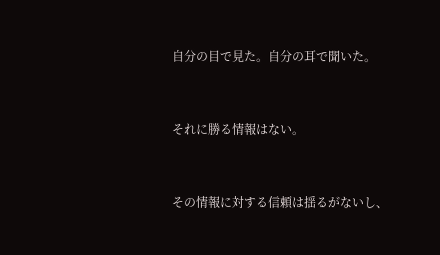自分の目で見た。自分の耳で聞いた。


それに勝る情報はない。


その情報に対する信頼は揺るがないし、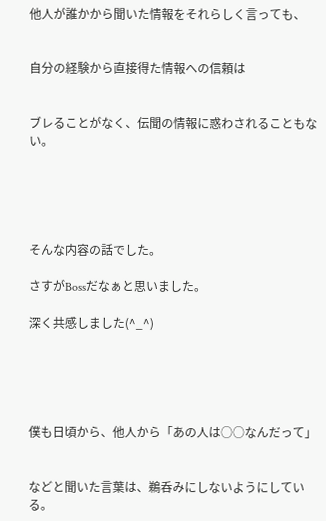他人が誰かから聞いた情報をそれらしく言っても、


自分の経験から直接得た情報への信頼は


ブレることがなく、伝聞の情報に惑わされることもない。





そんな内容の話でした。

さすがBossだなぁと思いました。

深く共感しました(^_^)





僕も日頃から、他人から「あの人は○○なんだって」


などと聞いた言葉は、鵜呑みにしないようにしている。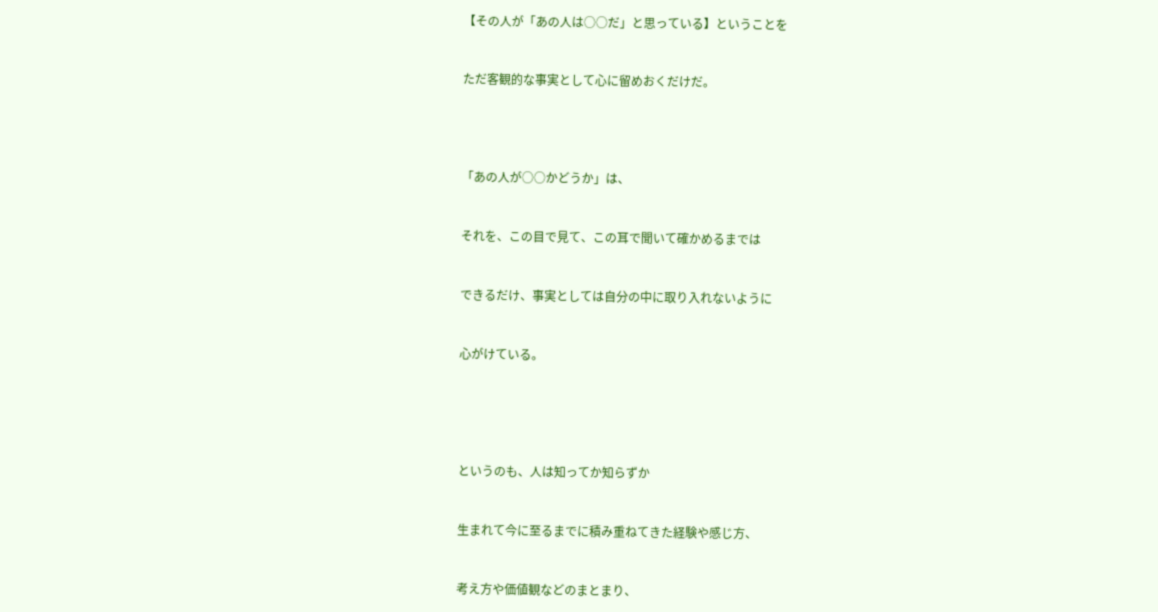【その人が「あの人は○○だ」と思っている】ということを


ただ客観的な事実として心に留めおくだけだ。




「あの人が○○かどうか」は、


それを、この目で見て、この耳で聞いて確かめるまでは


できるだけ、事実としては自分の中に取り入れないように


心がけている。





というのも、人は知ってか知らずか


生まれて今に至るまでに積み重ねてきた経験や感じ方、


考え方や価値観などのまとまり、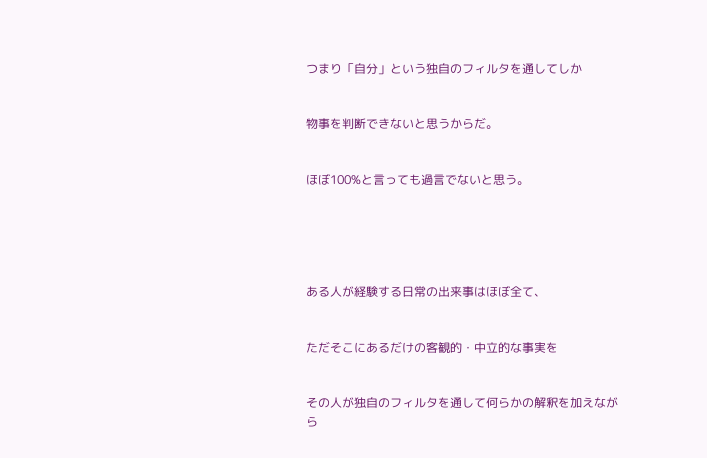つまり「自分」という独自のフィルタを通してしか


物事を判断できないと思うからだ。


ほぼ100%と言っても過言でないと思う。





ある人が経験する日常の出来事はほぼ全て、


ただそこにあるだけの客観的・中立的な事実を


その人が独自のフィルタを通して何らかの解釈を加えながら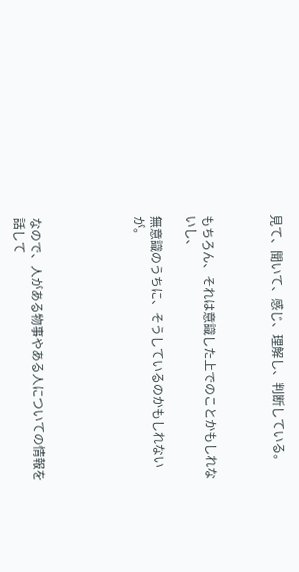見て、聞いて、感じ、理解し、判断している。



もちろん、それは意識した上でのことかもしれないし、

無意識のうちに、そうしているのかもしれないが。





なので、人がある物事やある人についての情報を話して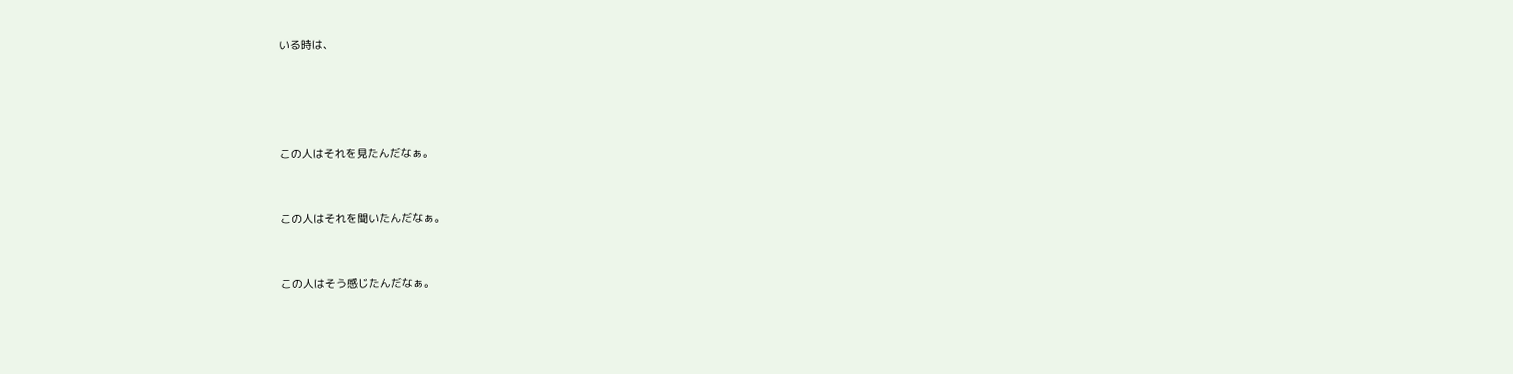いる時は、




この人はそれを見たんだなぁ。


この人はそれを聞いたんだなぁ。


この人はそう感じたんだなぁ。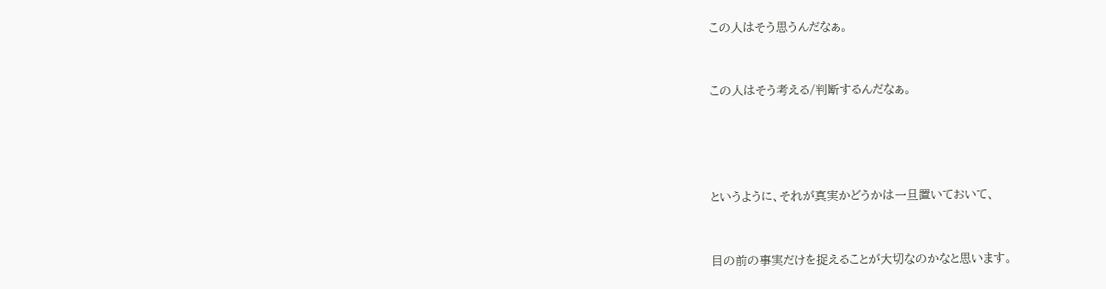この人はそう思うんだなぁ。


この人はそう考える/判断するんだなぁ。




というように、それが真実かどうかは一旦置いておいて、


目の前の事実だけを捉えることが大切なのかなと思います。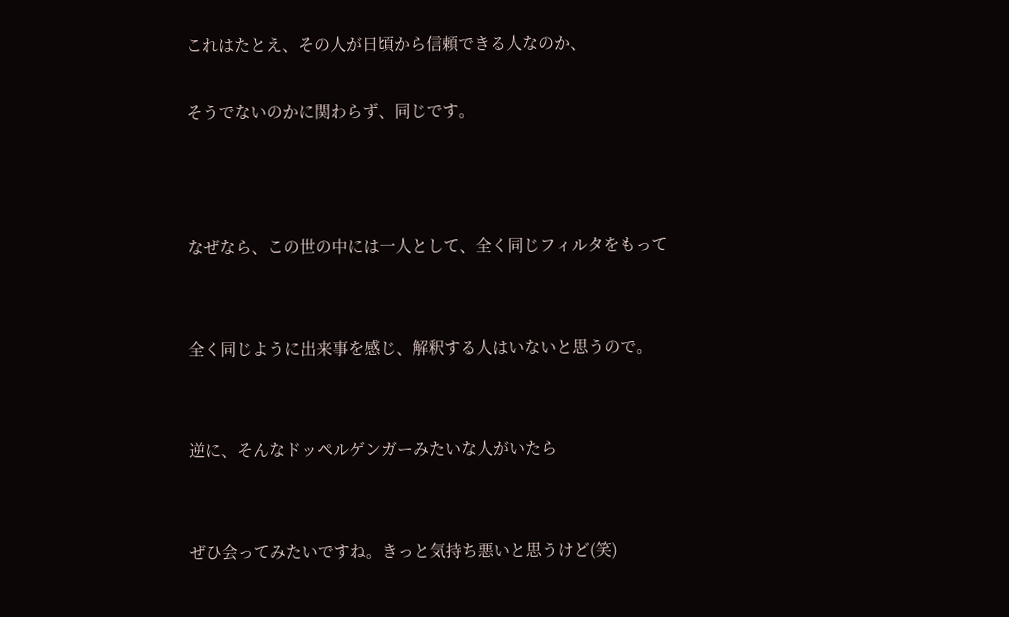これはたとえ、その人が日頃から信頼できる人なのか、

そうでないのかに関わらず、同じです。



なぜなら、この世の中には一人として、全く同じフィルタをもって


全く同じように出来事を感じ、解釈する人はいないと思うので。


逆に、そんなドッペルゲンガーみたいな人がいたら


ぜひ会ってみたいですね。きっと気持ち悪いと思うけど(笑)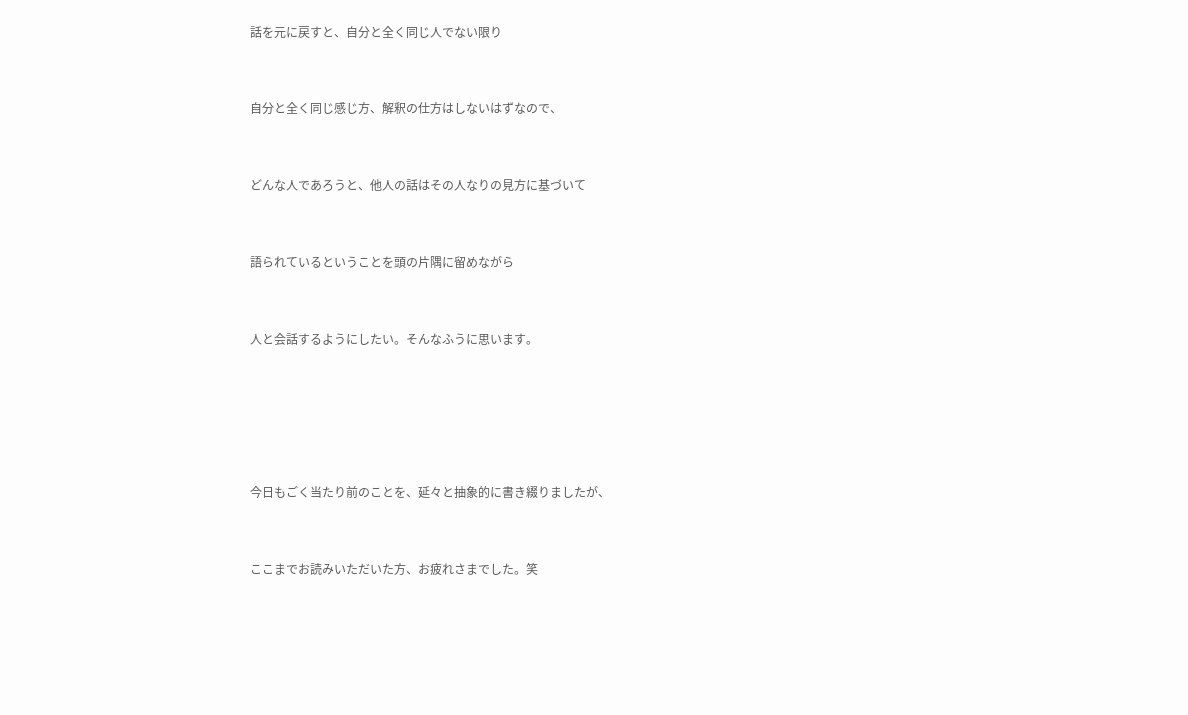話を元に戻すと、自分と全く同じ人でない限り


自分と全く同じ感じ方、解釈の仕方はしないはずなので、


どんな人であろうと、他人の話はその人なりの見方に基づいて


語られているということを頭の片隅に留めながら


人と会話するようにしたい。そんなふうに思います。





今日もごく当たり前のことを、延々と抽象的に書き綴りましたが、


ここまでお読みいただいた方、お疲れさまでした。笑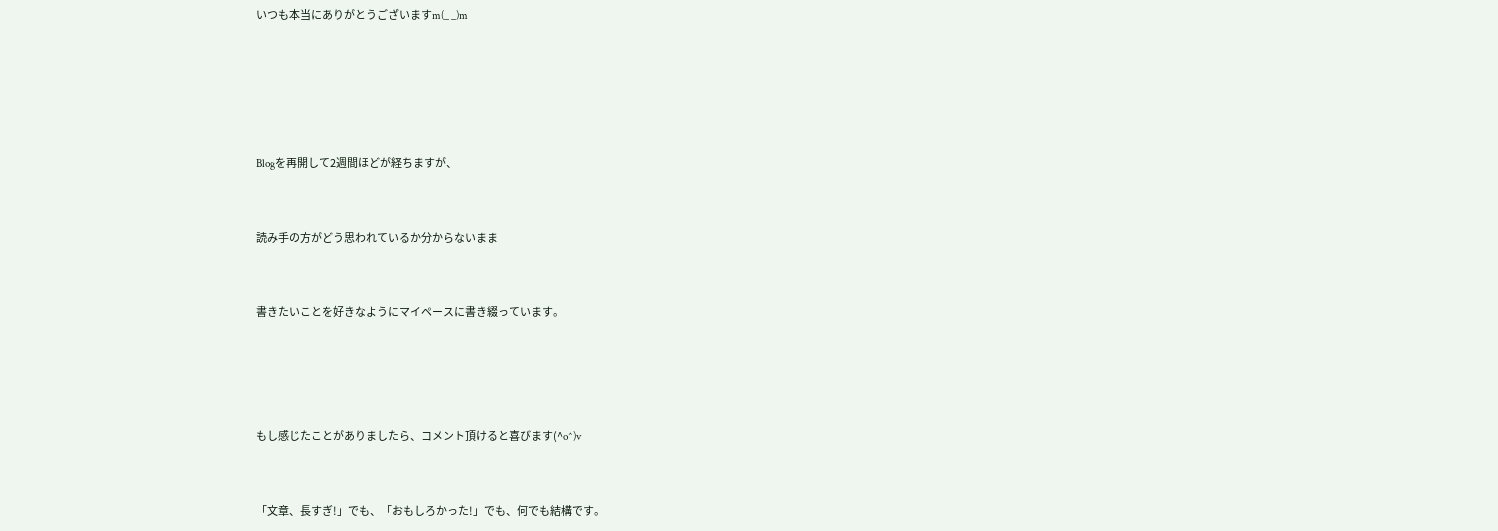いつも本当にありがとうございますm(_ _)m





Blogを再開して2週間ほどが経ちますが、


読み手の方がどう思われているか分からないまま


書きたいことを好きなようにマイペースに書き綴っています。




もし感じたことがありましたら、コメント頂けると喜びます(^o^)v


「文章、長すぎ!」でも、「おもしろかった!」でも、何でも結構です。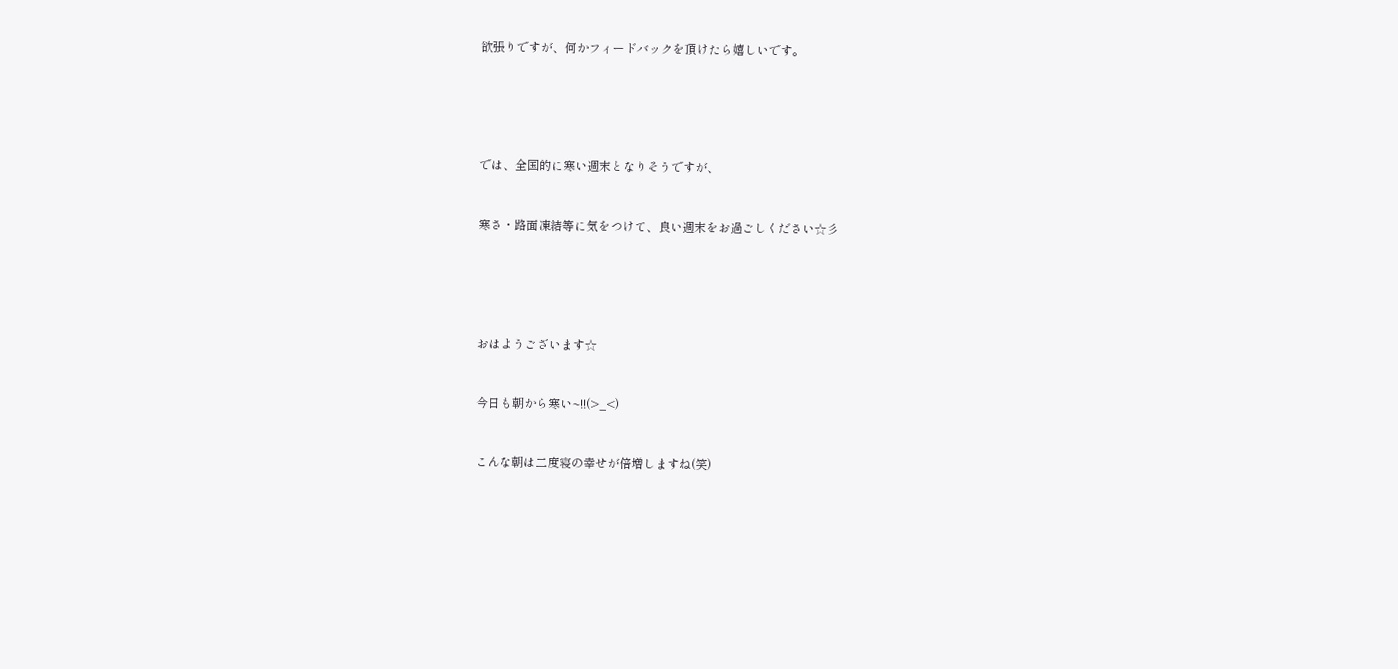欲張りですが、何かフィードバックを頂けたら嬉しいです。





では、全国的に寒い週末となりそうですが、


寒さ・路面凍結等に気をつけて、良い週末をお過ごしください☆彡





おはようございます☆


今日も朝から寒い~!!(>_<)


こんな朝は二度寝の幸せが倍増しますね(笑)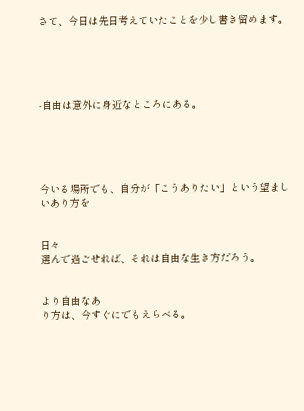さて、今日は先日考えていたことを少し書き留めます。





-自由は意外に身近なところにある。





今いる場所でも、自分が「こうありたい」という望ましいあり方を


日々
選んで過ごせれば、それは自由な生き方だろう。


より自由なあ
り方は、今すぐにでもえらべる。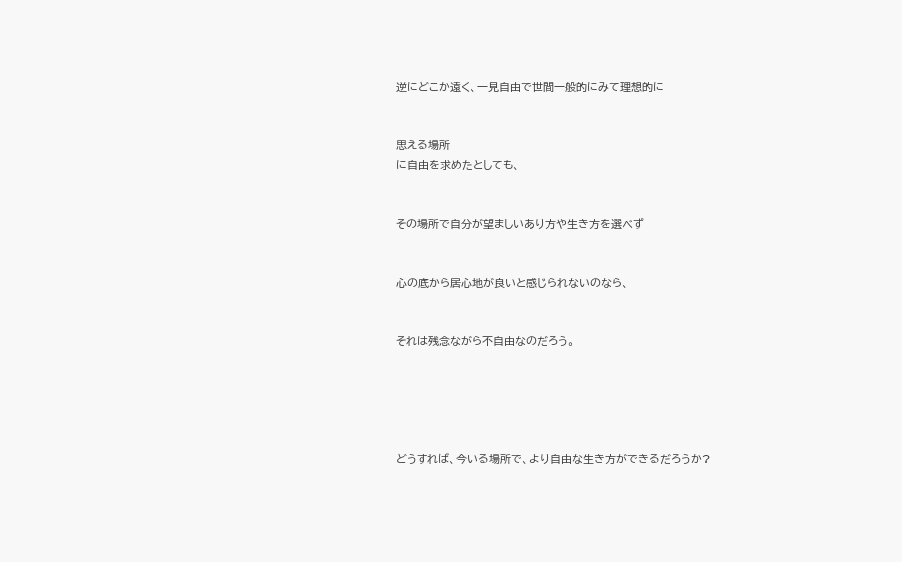逆にどこか遠く、一見自由で世間一般的にみて理想的に


思える場所
に自由を求めたとしても、


その場所で自分が望ましいあり方や生き方を選べず


心の底から居心地が良いと感じられないのなら、


それは残念ながら不自由なのだろう。





どうすれば、今いる場所で、より自由な生き方ができるだろうか?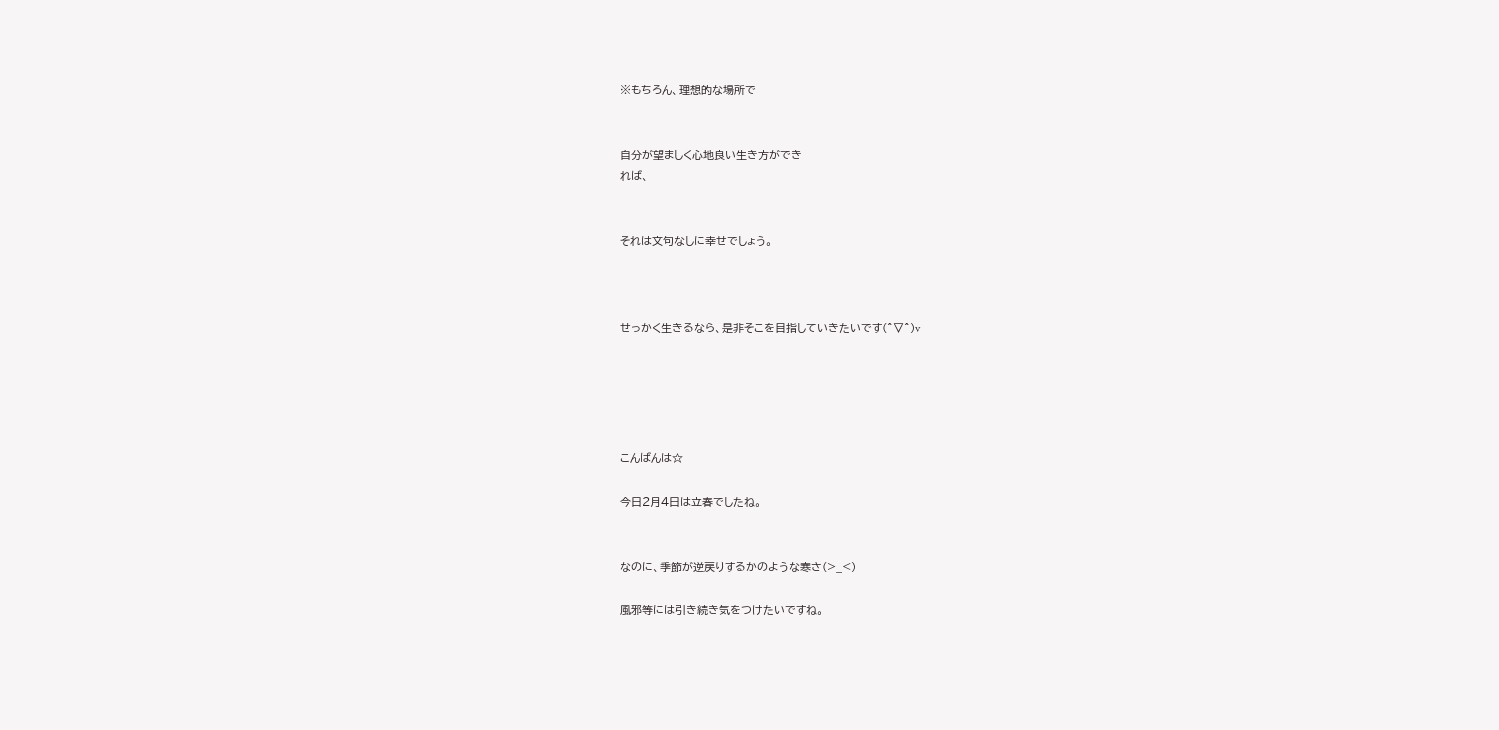※もちろん、理想的な場所で


自分が望ましく心地良い生き方ができ
れば、


それは文句なしに幸せでしょう。



せっかく生きるなら、是非そこを目指していきたいです(^▽^)v





こんばんは☆

今日2月4日は立春でしたね。


なのに、季節が逆戻りするかのような寒さ(>_<)

風邪等には引き続き気をつけたいですね。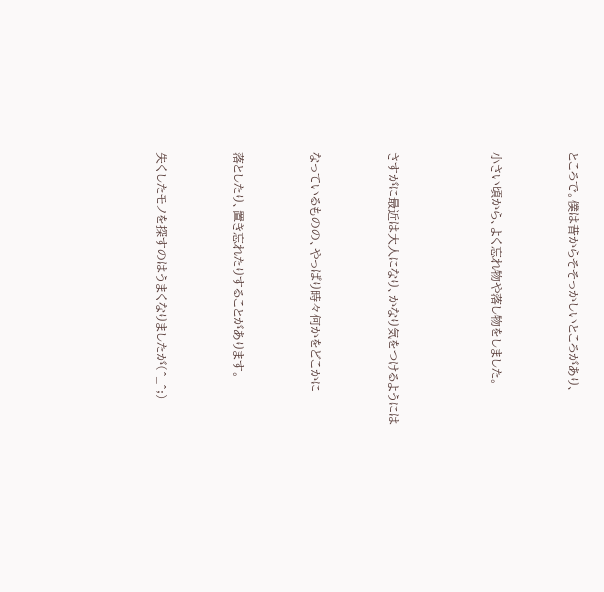ところで。僕は昔からそそっかしいところがあり、


小さい頃から、よく忘れ物や落し物をしました。



さすがに最近は大人になり、かなり気をつけるようには


なっているものの、やっぱり時々何かをどこかに


落としたり、置き忘れたりすることがあります。


失くしたモノを探すのはうまくなりましたが(^_^;)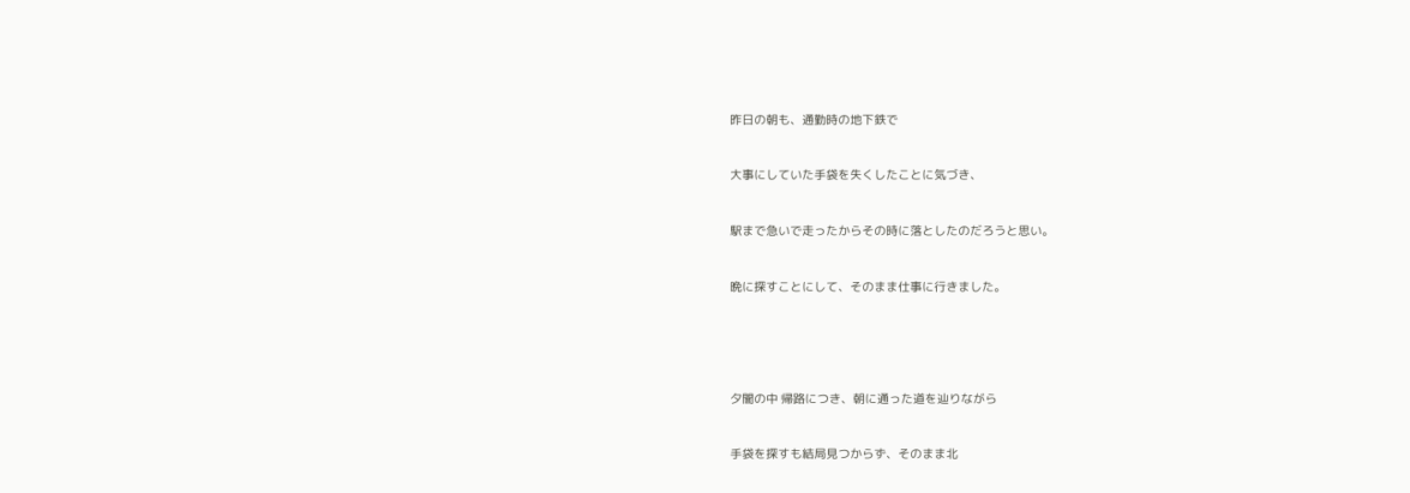昨日の朝も、通勤時の地下鉄で


大事にしていた手袋を失くしたことに気づき、


駅まで急いで走ったからその時に落としたのだろうと思い。


晩に探すことにして、そのまま仕事に行きました。





夕闇の中 帰路につき、朝に通った道を辿りながら


手袋を探すも結局見つからず、そのまま北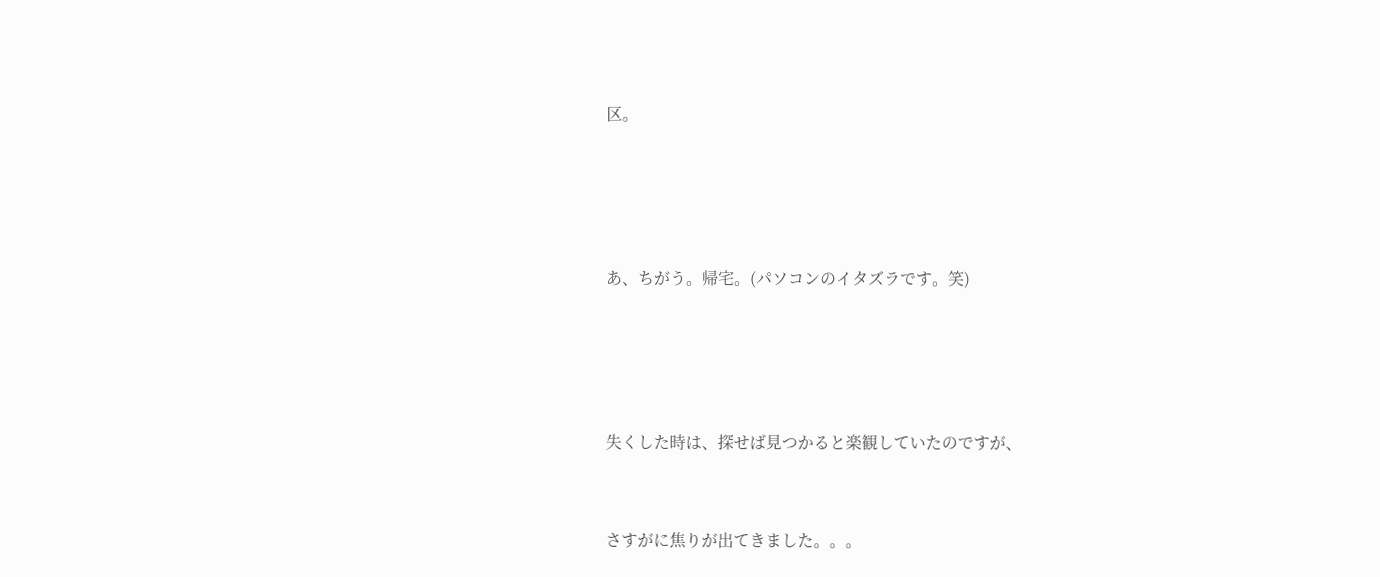区。




あ、ちがう。帰宅。(パソコンのイタズラです。笑)




失くした時は、探せば見つかると楽観していたのですが、


さすがに焦りが出てきました。。。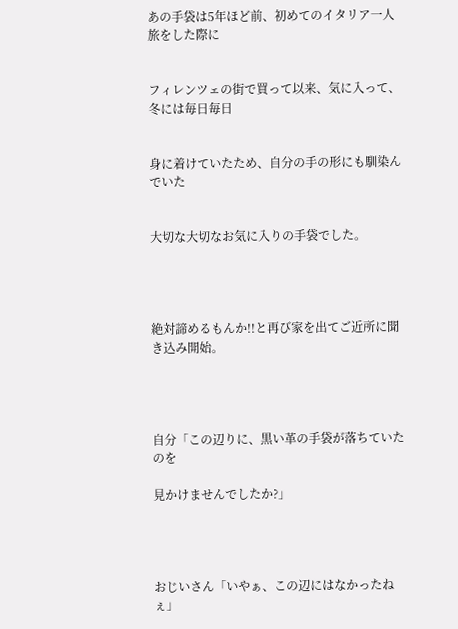あの手袋は5年ほど前、初めてのイタリア一人旅をした際に


フィレンツェの街で買って以来、気に入って、冬には毎日毎日


身に着けていたため、自分の手の形にも馴染んでいた


大切な大切なお気に入りの手袋でした。




絶対諦めるもんか!!と再び家を出てご近所に聞き込み開始。




自分「この辺りに、黒い革の手袋が落ちていたのを

見かけませんでしたか?」




おじいさん「いやぁ、この辺にはなかったねぇ」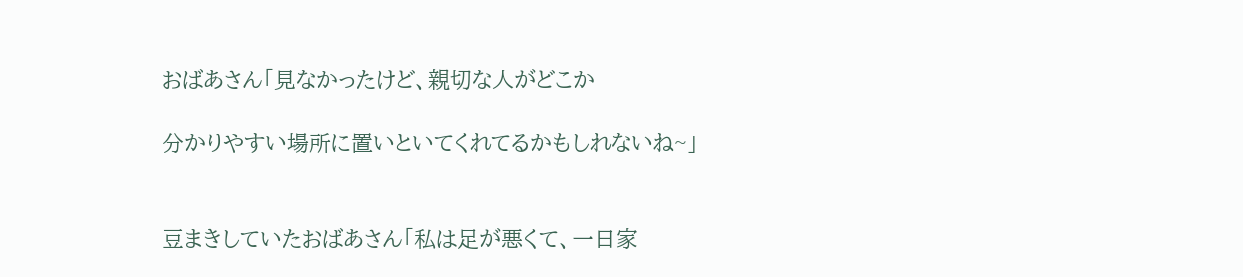おばあさん「見なかったけど、親切な人がどこか

分かりやすい場所に置いといてくれてるかもしれないね~」


豆まきしていたおばあさん「私は足が悪くて、一日家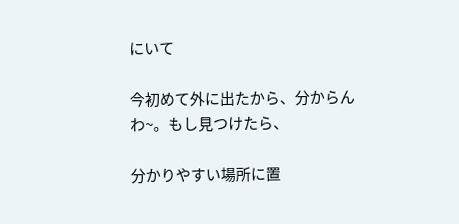にいて

今初めて外に出たから、分からんわ~。もし見つけたら、

分かりやすい場所に置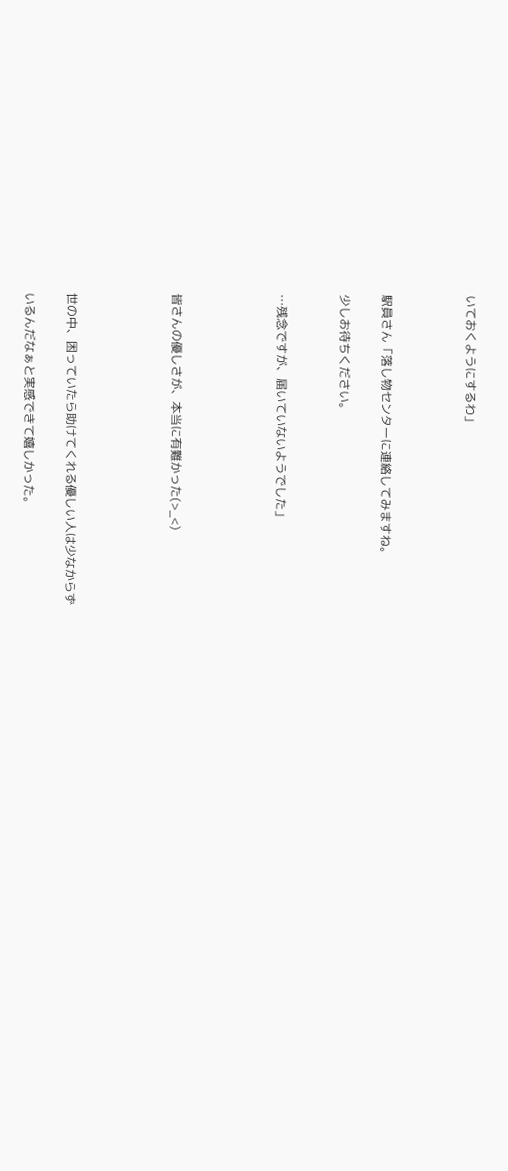いておくようにするわ」



駅員さん「落し物センターに連絡してみますね。

少しお待ちください。


…残念ですが、届いていないようでした」




皆さんの優しさが、本当に有難かった(>_<)




世の中、困っていたら助けてくれる優しい人は少なからず

いるんだなぁと実感できて嬉しかった。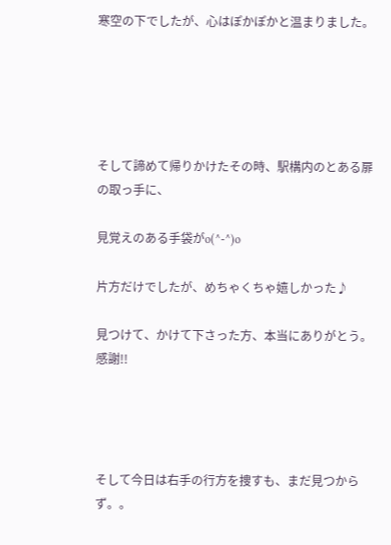寒空の下でしたが、心はぽかぽかと温まりました。





そして諦めて帰りかけたその時、駅構内のとある扉の取っ手に、

見覚えのある手袋がo(^-^)o

片方だけでしたが、めちゃくちゃ嬉しかった♪

見つけて、かけて下さった方、本当にありがとう。感謝!!




そして今日は右手の行方を捜すも、まだ見つからず。。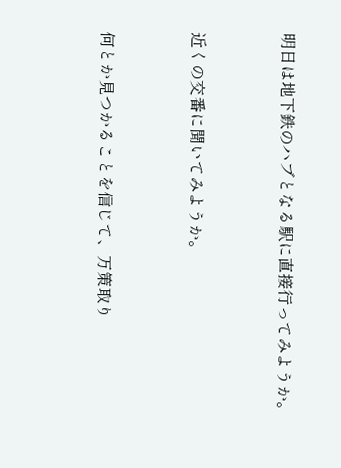明日は地下鉄のハブとなる駅に直接行ってみようか。


近くの交番に聞いてみようか。


何とか見つかることを信じて、万策取り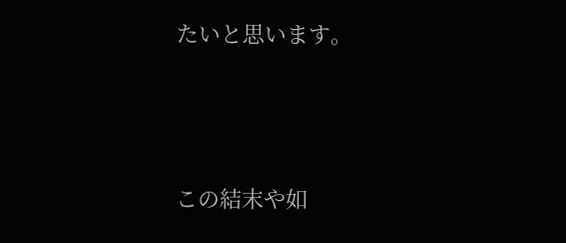たいと思います。




この結末や如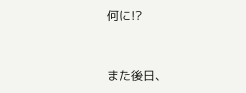何に!?


また後日、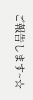ご報告します~☆